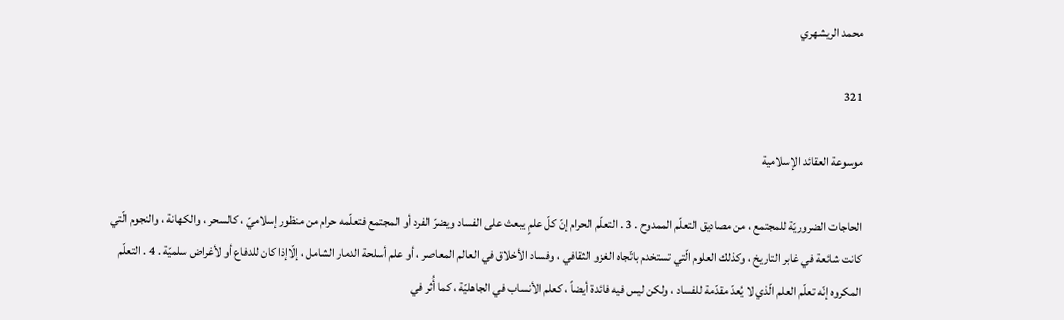محمد الريشهري

321

موسوعة العقائد الإسلامية

الحاجات الضروريّة للمجتمع ، من مصاديق التعلّم الممدوح . 3 . التعلّم الحرام إنّ كلّ علمٍ يبعث على الفساد ويضرّ الفرد أو المجتمع فتعلّمه حرام من منظور إسلاميّ ، كالسحر ، والكهانة ، والنجوم الّتي كانت شائعة في غابر التاريخ ، وكذلك العلوم الّتي تستخدم باتّجاه الغزو الثقافي ، وفساد الأخلاق في العالم المعاصر ، أو علم أسلحة الدمار الشامل ، إلّاإذا كان للدفاع أو لأغراض سلميّة . 4 . التعلّم المكروه إنّه تعلّم العلم الّذي لا يُعدّ مقدّمة للفساد ، ولكن ليس فيه فائدة أيضاً ، كعلم الأنساب في الجاهليّة ، كما أُثر في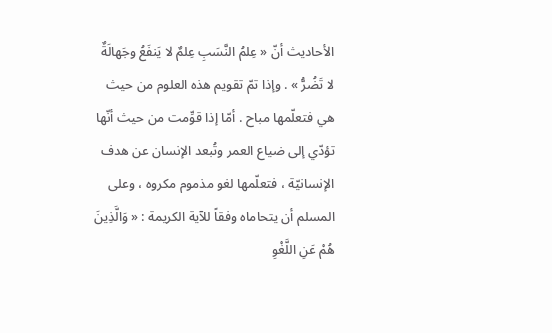الأحاديث أنّ « عِلمُ النَّسَبِ عِلمٌ لا يَنفَعُ وجَهالَةٌ لا تَضُرُّ » . وإذا تمّ تقويم هذه العلوم من حيث هي فتعلّمها مباح . أمّا إذا قوِّمت من حيث أنّها تؤدّي إلى ضياع العمر وتُبعد الإنسان عن هدف الإنسانيّة ، فتعلّمها لغو مذموم مكروه ، وعلى المسلم أن يتحاماه وفقاً للآية الكريمة : « وَالَّذِينَ هُمْ عَنِ اللَّغْوِ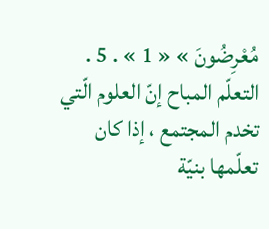مُعْرِضُونَ » « 1 » . 5 . التعلّم المباح إنّ العلوم الّتي تخدم المجتمع ، إذا كان تعلّمها بنيّة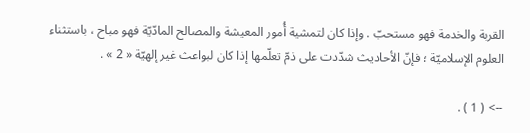القربة والخدمة فهو مستحبّ . وإذا كان لتمشية أُمور المعيشة والمصالح المادّيّة فهو مباح ، باستثناء العلوم الإسلاميّة ؛ فإنّ الأحاديث شدّدت على ذمّ تعلّمها إذا كان لبواعث غير إلهيّة « 2 » .

--> ( 1 ) .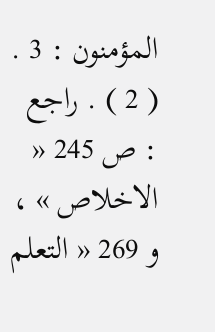المؤمنون : 3 . ( 2 ) . راجع : ص 245 « الاخلاص » ، و 269 « التعلم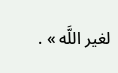لغير اللَّه » .